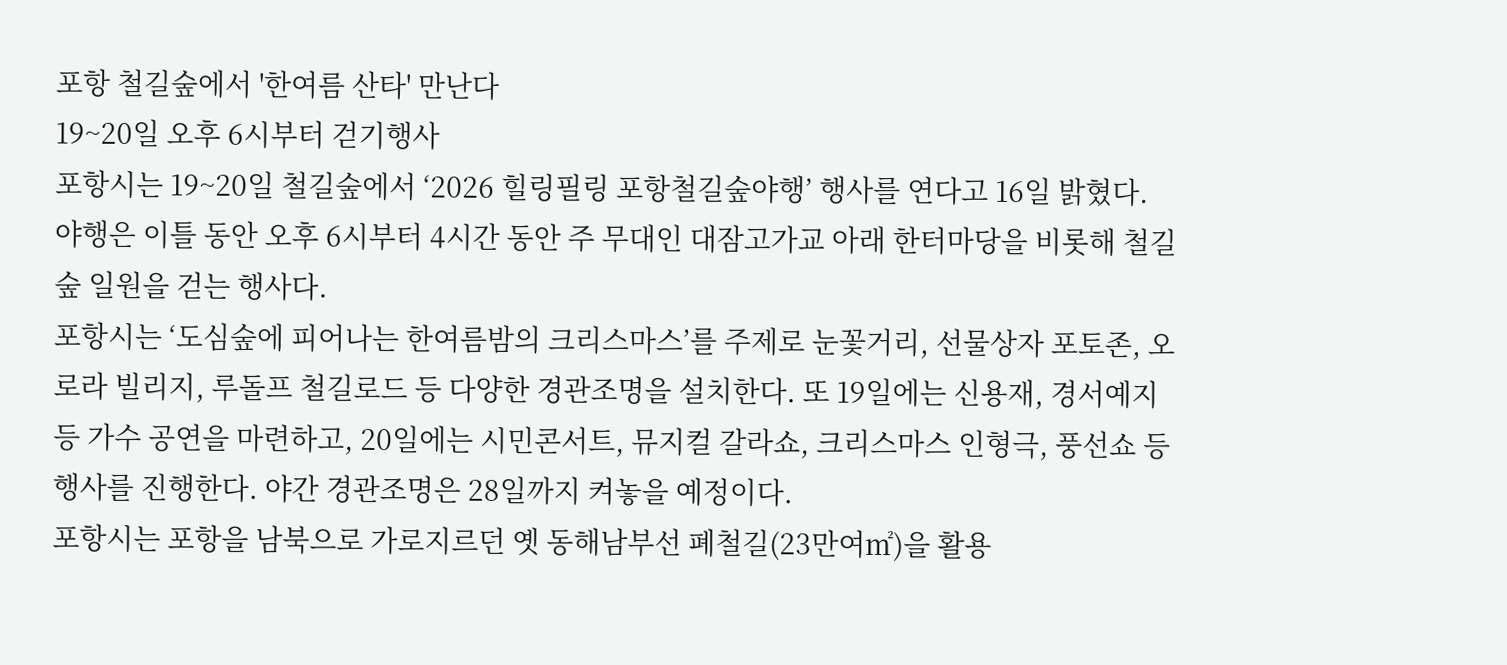포항 철길숲에서 '한여름 산타' 만난다
19~20일 오후 6시부터 걷기행사
포항시는 19~20일 철길숲에서 ‘2026 힐링필링 포항철길숲야행’ 행사를 연다고 16일 밝혔다. 야행은 이틀 동안 오후 6시부터 4시간 동안 주 무대인 대잠고가교 아래 한터마당을 비롯해 철길숲 일원을 걷는 행사다.
포항시는 ‘도심숲에 피어나는 한여름밤의 크리스마스’를 주제로 눈꽃거리, 선물상자 포토존, 오로라 빌리지, 루돌프 철길로드 등 다양한 경관조명을 설치한다. 또 19일에는 신용재, 경서예지 등 가수 공연을 마련하고, 20일에는 시민콘서트, 뮤지컬 갈라쇼, 크리스마스 인형극, 풍선쇼 등 행사를 진행한다. 야간 경관조명은 28일까지 켜놓을 예정이다.
포항시는 포항을 남북으로 가로지르던 옛 동해남부선 폐철길(23만여㎡)을 활용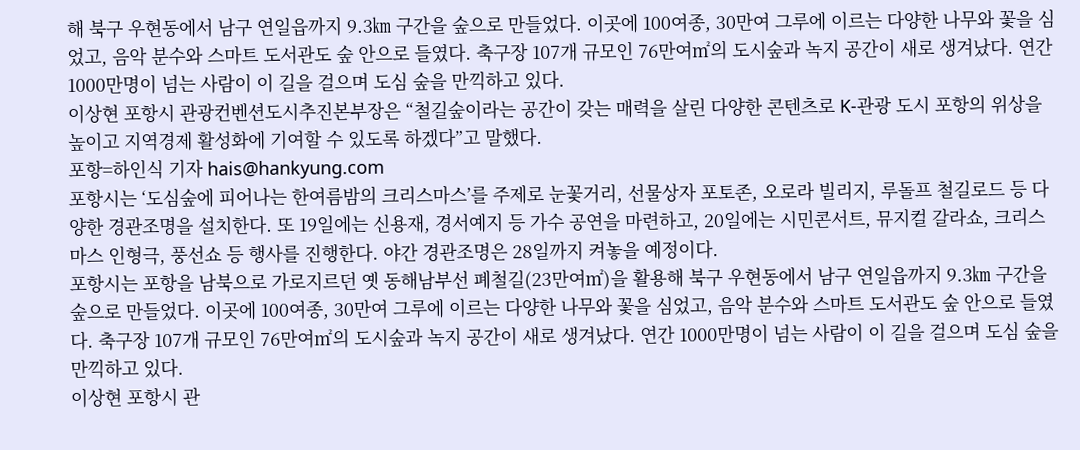해 북구 우현동에서 남구 연일읍까지 9.3㎞ 구간을 숲으로 만들었다. 이곳에 100여종, 30만여 그루에 이르는 다양한 나무와 꽃을 심었고, 음악 분수와 스마트 도서관도 숲 안으로 들였다. 축구장 107개 규모인 76만여㎡의 도시숲과 녹지 공간이 새로 생겨났다. 연간 1000만명이 넘는 사람이 이 길을 걸으며 도심 숲을 만끽하고 있다.
이상현 포항시 관광컨벤션도시추진본부장은 “철길숲이라는 공간이 갖는 매력을 살린 다양한 콘텐츠로 K-관광 도시 포항의 위상을 높이고 지역경제 활성화에 기여할 수 있도록 하겠다”고 말했다.
포항=하인식 기자 hais@hankyung.com
포항시는 ‘도심숲에 피어나는 한여름밤의 크리스마스’를 주제로 눈꽃거리, 선물상자 포토존, 오로라 빌리지, 루돌프 철길로드 등 다양한 경관조명을 설치한다. 또 19일에는 신용재, 경서예지 등 가수 공연을 마련하고, 20일에는 시민콘서트, 뮤지컬 갈라쇼, 크리스마스 인형극, 풍선쇼 등 행사를 진행한다. 야간 경관조명은 28일까지 켜놓을 예정이다.
포항시는 포항을 남북으로 가로지르던 옛 동해남부선 폐철길(23만여㎡)을 활용해 북구 우현동에서 남구 연일읍까지 9.3㎞ 구간을 숲으로 만들었다. 이곳에 100여종, 30만여 그루에 이르는 다양한 나무와 꽃을 심었고, 음악 분수와 스마트 도서관도 숲 안으로 들였다. 축구장 107개 규모인 76만여㎡의 도시숲과 녹지 공간이 새로 생겨났다. 연간 1000만명이 넘는 사람이 이 길을 걸으며 도심 숲을 만끽하고 있다.
이상현 포항시 관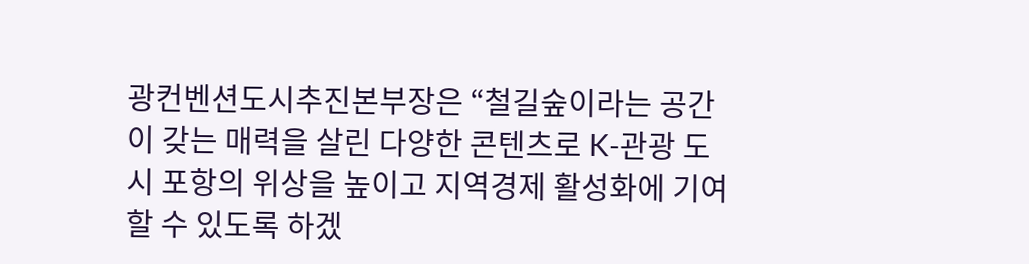광컨벤션도시추진본부장은 “철길숲이라는 공간이 갖는 매력을 살린 다양한 콘텐츠로 K-관광 도시 포항의 위상을 높이고 지역경제 활성화에 기여할 수 있도록 하겠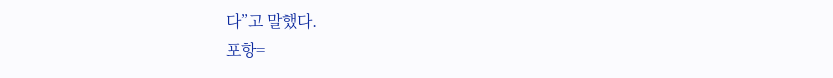다”고 말했다.
포항=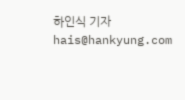하인식 기자 hais@hankyung.com